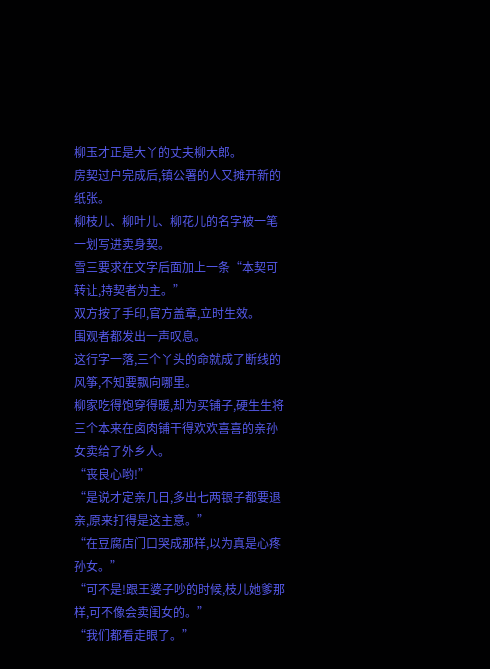柳玉才正是大丫的丈夫柳大郎。
房契过户完成后,镇公署的人又摊开新的纸张。
柳枝儿、柳叶儿、柳花儿的名字被一笔一划写进卖身契。
雪三要求在文字后面加上一条“本契可转让,持契者为主。”
双方按了手印,官方盖章,立时生效。
围观者都发出一声叹息。
这行字一落,三个丫头的命就成了断线的风筝,不知要飘向哪里。
柳家吃得饱穿得暖,却为买铺子,硬生生将三个本来在卤肉铺干得欢欢喜喜的亲孙女卖给了外乡人。
“丧良心哟!”
“是说才定亲几日,多出七两银子都要退亲,原来打得是这主意。”
“在豆腐店门口哭成那样,以为真是心疼孙女。”
“可不是!跟王婆子吵的时候,枝儿她爹那样,可不像会卖闺女的。”
“我们都看走眼了。”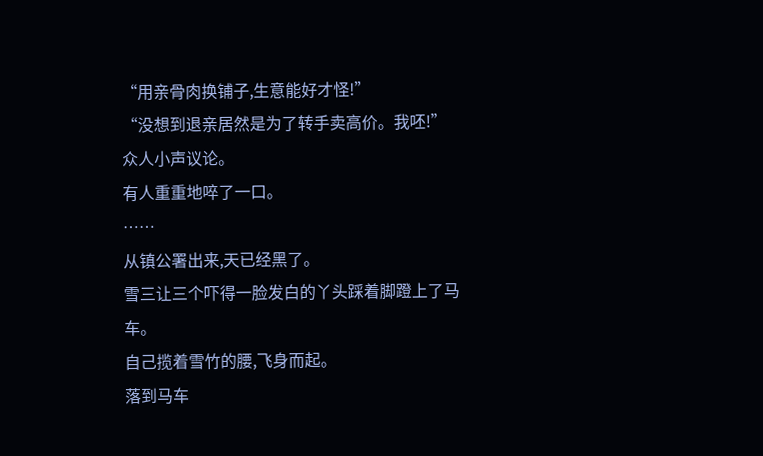“用亲骨肉换铺子,生意能好才怪!”
“没想到退亲居然是为了转手卖高价。我呸!”
众人小声议论。
有人重重地啐了一口。
……
从镇公署出来,天已经黑了。
雪三让三个吓得一脸发白的丫头踩着脚蹬上了马车。
自己揽着雪竹的腰,飞身而起。
落到马车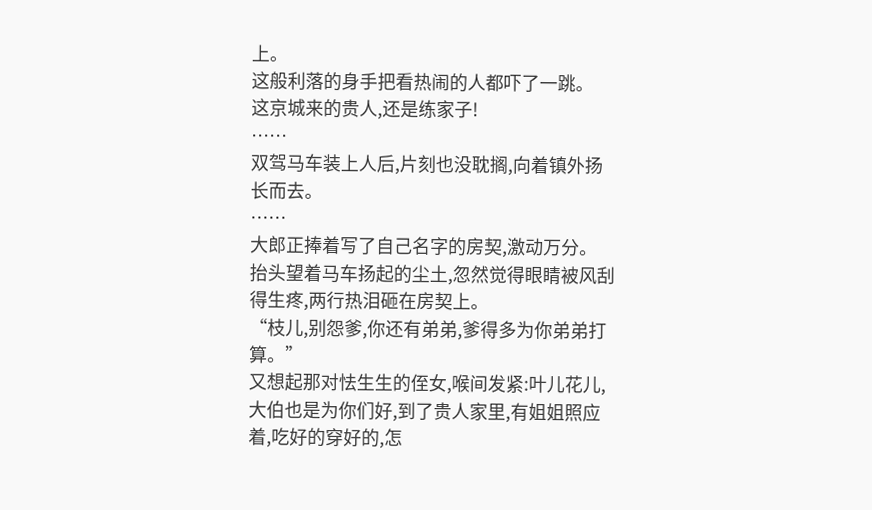上。
这般利落的身手把看热闹的人都吓了一跳。
这京城来的贵人,还是练家子!
……
双驾马车装上人后,片刻也没耽搁,向着镇外扬长而去。
……
大郎正捧着写了自己名字的房契,激动万分。
抬头望着马车扬起的尘土,忽然觉得眼睛被风刮得生疼,两行热泪砸在房契上。
“枝儿,别怨爹,你还有弟弟,爹得多为你弟弟打算。”
又想起那对怯生生的侄女,喉间发紧:叶儿花儿,大伯也是为你们好,到了贵人家里,有姐姐照应着,吃好的穿好的,怎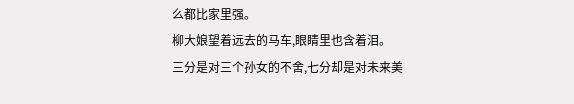么都比家里强。
柳大娘望着远去的马车,眼睛里也含着泪。
三分是对三个孙女的不舍,七分却是对未来美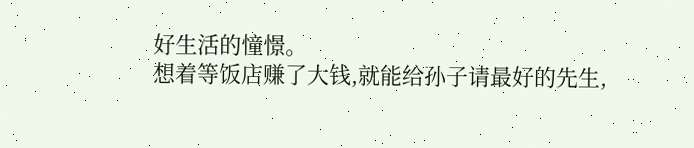好生活的憧憬。
想着等饭店赚了大钱,就能给孙子请最好的先生,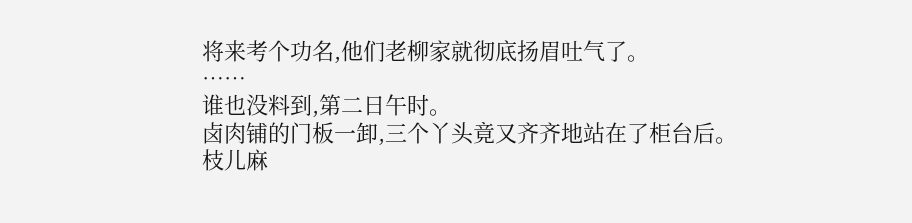将来考个功名,他们老柳家就彻底扬眉吐气了。
……
谁也没料到,第二日午时。
卤肉铺的门板一卸,三个丫头竟又齐齐地站在了柜台后。
枝儿麻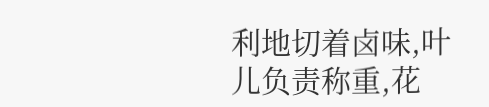利地切着卤味,叶儿负责称重,花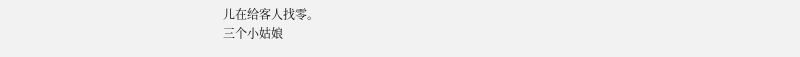儿在给客人找零。
三个小姑娘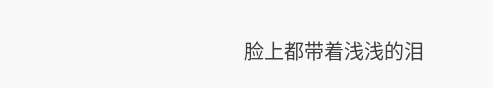脸上都带着浅浅的泪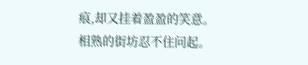痕,却又挂着盈盈的笑意。
相熟的街坊忍不住问起。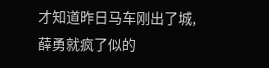才知道昨日马车刚出了城,薛勇就疯了似的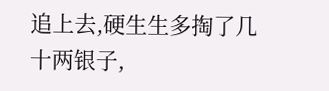追上去,硬生生多掏了几十两银子,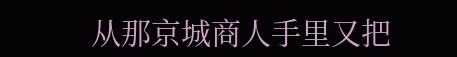从那京城商人手里又把